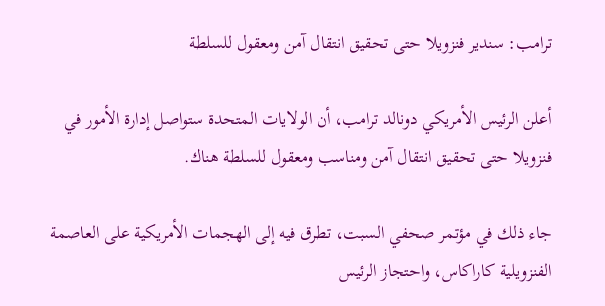ترامب: سندير فنزويلا حتى تحقيق انتقال آمن ومعقول للسلطة

أعلن الرئيس الأمريكي دونالد ترامب، أن الولايات المتحدة ستواصل إدارة الأمور في فنزويلا حتى تحقيق انتقال آمن ومناسب ومعقول للسلطة هناك.

جاء ذلك في مؤتمر صحفي السبت، تطرق فيه إلى الهجمات الأمريكية على العاصمة الفنزويلية كاراكاس، واحتجاز الرئيس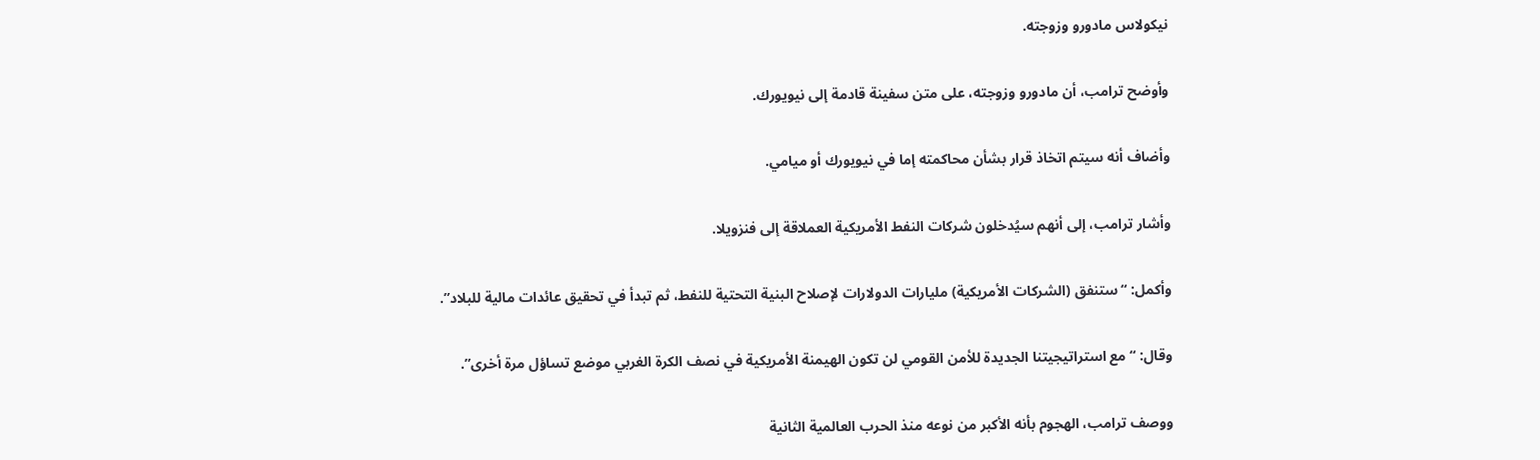نيكولاس مادورو وزوجته.

وأوضح ترامب، أن مادورو وزوجته، على متن سفينة قادمة إلى نيويورك.

وأضاف أنه سيتم اتخاذ قرار بشأن محاكمته إما في نيويورك أو ميامي.

وأشار ترامب، إلى أنهم سيُدخلون شركات النفط الأمريكية العملاقة إلى فنزويلا.

وأكمل: “ستنفق (الشركات الأمريكية) مليارات الدولارات لإصلاح البنية التحتية للنفط، ثم تبدأ في تحقيق عائدات مالية للبلاد”.

وقال: “مع استراتيجيتنا الجديدة للأمن القومي لن تكون الهيمنة الأمريكية في نصف الكرة الغربي موضع تساؤل مرة أخرى”.

ووصف ترامب، الهجوم بأنه الأكبر من نوعه منذ الحرب العالمية الثانية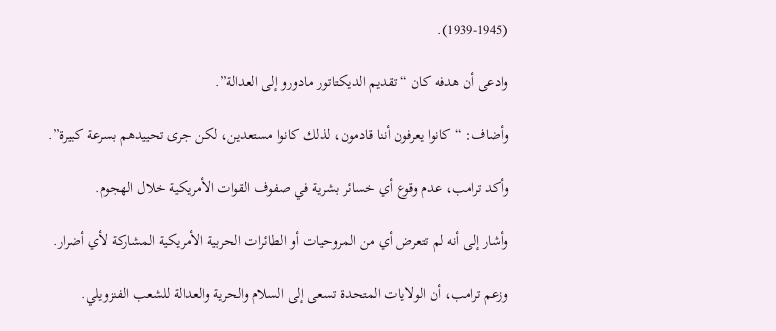(1939-1945).

وادعى أن هدفه كان “تقديم الديكتاتور مادورو إلى العدالة”.

وأضاف: “كانوا يعرفون أننا قادمون، لذلك كانوا مستعدين، لكن جرى تحييدهم بسرعة كبيرة”.

وأكد ترامب، عدم وقوع أي خسائر بشرية في صفوف القوات الأمريكية خلال الهجوم.

وأشار إلى أنه لم تتعرض أي من المروحيات أو الطائرات الحربية الأمريكية المشاركة لأي أضرار.

وزعم ترامب، أن الولايات المتحدة تسعى إلى السلام والحرية والعدالة للشعب الفنزويلي.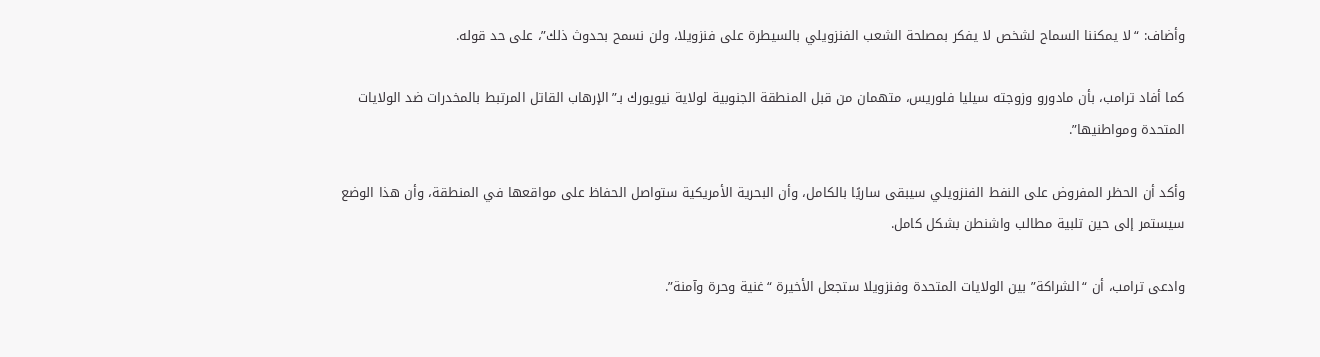وأضاف: “لا يمكننا السماح لشخص لا يفكر بمصلحة الشعب الفنزويلي بالسيطرة على فنزويلا، ولن نسمح بحدوث ذلك”، على حد قوله.

كما أفاد ترامب، بأن مادورو وزوجته سيليا فلوريس، متهمان من قبل المنطقة الجنوبية لولاية نيويورك بـ”الإرهاب القاتل المرتبط بالمخدرات ضد الولايات المتحدة ومواطنيها”.

وأكد أن الحظر المفروض على النفط الفنزويلي سيبقى ساريًا بالكامل، وأن البحرية الأمريكية ستواصل الحفاظ على مواقعها في المنطقة، وأن هذا الوضع سيستمر إلى حين تلبية مطالب واشنطن بشكل كامل.

وادعى ترامب، أن “الشراكة” بين الولايات المتحدة وفنزويلا ستجعل الأخيرة “غنية وحرة وآمنة”.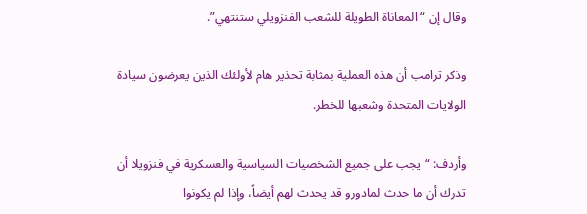وقال إن “المعاناة الطويلة للشعب الفنزويلي ستنتهي”.

وذكر ترامب أن هذه العملية بمثابة تحذير هام لأولئك الذين يعرضون سيادة الولايات المتحدة وشعبها للخطر.

وأردف: “يجب على جميع الشخصيات السياسية والعسكرية في فنزويلا أن تدرك أن ما حدث لمادورو قد يحدث لهم أيضاً، وإذا لم يكونوا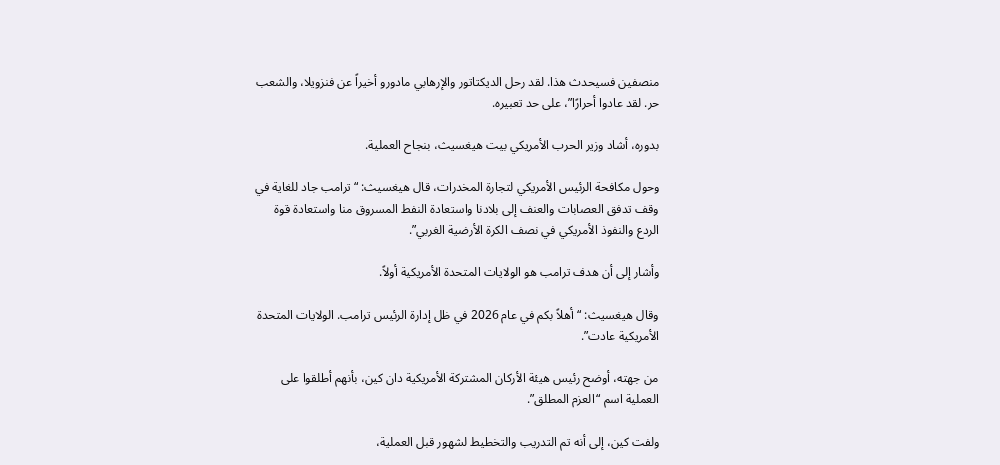منصفين فسيحدث هذا. لقد رحل الديكتاتور والإرهابي مادورو أخيراً عن فنزويلا، والشعب حر. لقد عادوا أحرارًا”، على حد تعبيره.

بدوره، أشاد وزير الحرب الأمريكي بيت هيغسيث، بنجاح العملية.

وحول مكافحة الرئيس الأمريكي لتجارة المخدرات، قال هيغسيث: “ترامب جاد للغاية في وقف تدفق العصابات والعنف إلى بلادنا واستعادة النفط المسروق منا واستعادة قوة الردع والنفوذ الأمريكي في نصف الكرة الأرضية الغربي”.

وأشار إلى أن هدف ترامب هو الولايات المتحدة الأمريكية أولاً.

وقال هيغسيث: “أهلاً بكم في عام 2026 في ظل إدارة الرئيس ترامب. الولايات المتحدة الأمريكية عادت”.

من جهته، أوضح رئيس هيئة الأركان المشتركة الأمريكية دان كين، بأنهم أطلقوا على العملية اسم “العزم المطلق”.

ولفت كين، إلى أنه تم التدريب والتخطيط لشهور قبل العملية،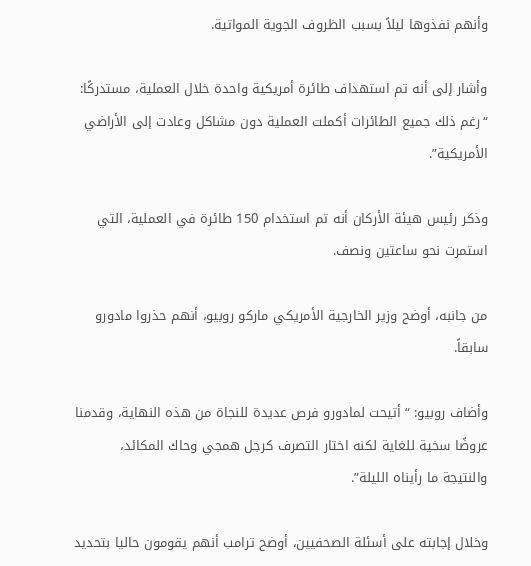وأنهم نفذوها ليلاً بسبب الظروف الجوية المواتية.

وأشار إلى أنه تم استهداف طائرة أمريكية واحدة خلال العملية، مستدركًا: “رغم ذلك جميع الطائرات أكملت العملية دون مشاكل وعادت إلى الأراضي الأمريكية”.

وذكر رئيس هيئة الأركان أنه تم استخدام 150 طائرة في العملية، التي استمرت نحو ساعتين ونصف.

من جانبه، أوضح وزير الخارجية الأمريكي ماركو روبيو، أنهم حذروا مادورو سابقاً.

وأضاف روبيو: “أتيحت لمادورو فرص عديدة للنجاة من هذه النهاية، وقدمنا عروضًا سخية للغاية لكنه اختار التصرف كرجل همجي وحاك المكائد، والنتيجة ما رأيناه الليلة”.

وخلال إجابته على أسئلة الصحفيين، أوضح ترامب أنهم يقومون حاليا بتحديد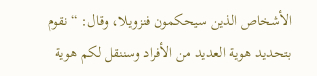الأشخاص الذين سيحكمون فنزويلا، وقال: “نقوم بتحديد هوية العديد من الأفراد وسننقل لكم هوية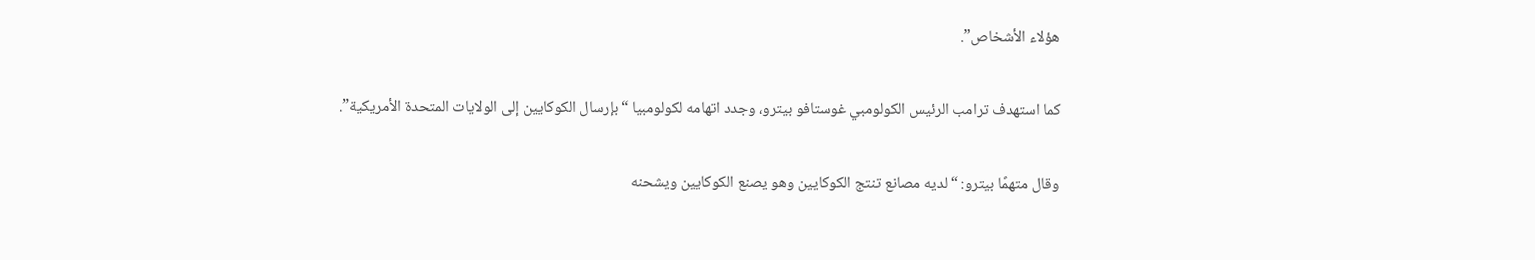هؤلاء الأشخاص”.

كما استهدف ترامب الرئيس الكولومبي غوستافو بيترو، وجدد اتهامه لكولومبيا “بإرسال الكوكايين إلى الولايات المتحدة الأمريكية”.

وقال متهمًا بيترو: “لديه مصانع تنتج الكوكايين وهو يصنع الكوكايين ويشحنه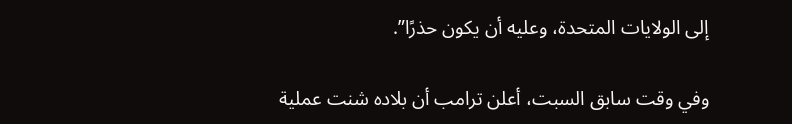إلى الولايات المتحدة، وعليه أن يكون حذرًا”.

وفي وقت سابق السبت، أعلن ترامب أن بلاده شنت عملية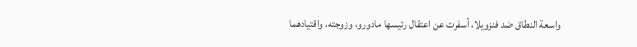واسعة النطاق ضد فنزويلا، أسفرت عن اعتقال رئيسها مادورو، وزوجته، واقتيادهما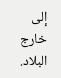إلى خارج البلاد.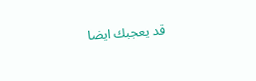قد يعجبك ايضا